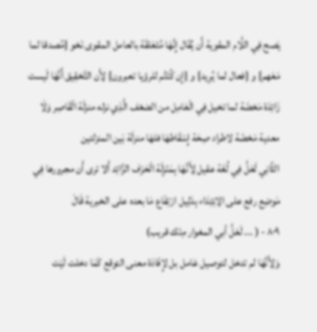يَصح فِي اللَّام المقوية أَن يُقَال إِنَّهَا مُتَعَلقَة بالعامل المقوى نَحْو {مُصدقا لما مَعَهم} و {فعال لما يُرِيد} و {إِن كُنْتُم للرؤيا تعبرون} لِأَن التَّحْقِيق أَنَّهَا لَيست زَائِدَة مَحْضَة لما تخيل فِي الْعَامِل من الضعْف الَّذِي نزله منزلَة الْقَاصِر وَلَا معدية مَحْضَة لاطراد صِحَة إِسْقَاطهَا فلهَا منزلَة بَين المنزلتين
الثَّانِي لَعَلَّ فِي لُغَة عقيل لِأَنَّهَا بِمَنْزِلَة الْحَرْف الزَّائِد أَلا ترى أَن مجرورها فِي مَوضِع رفع على الِابْتِدَاء بِدَلِيل ارْتِفَاع مَا بعده على الخبرية قَالَ
٨٠٩ - ( ... لَعَلَّ أبي المغوار مِنْك قريب)
وَلِأَنَّهَا لم تدخل لتوصيل عَامل بل لإِفَادَة معنى التوقع كَمَا دخلت لَيْت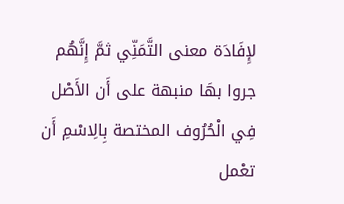لإِفَادَة معنى التَّمَنِّي ثمَّ إِنَّهُم جروا بهَا منبهة على أَن الأَصْل فِي الْحُرُوف المختصة بِالِاسْمِ أَن تعْمل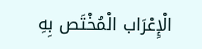الْإِعْرَاب الْمُخْتَص بِهِ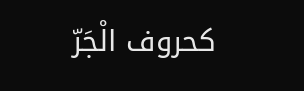كحروف الْجَرّ